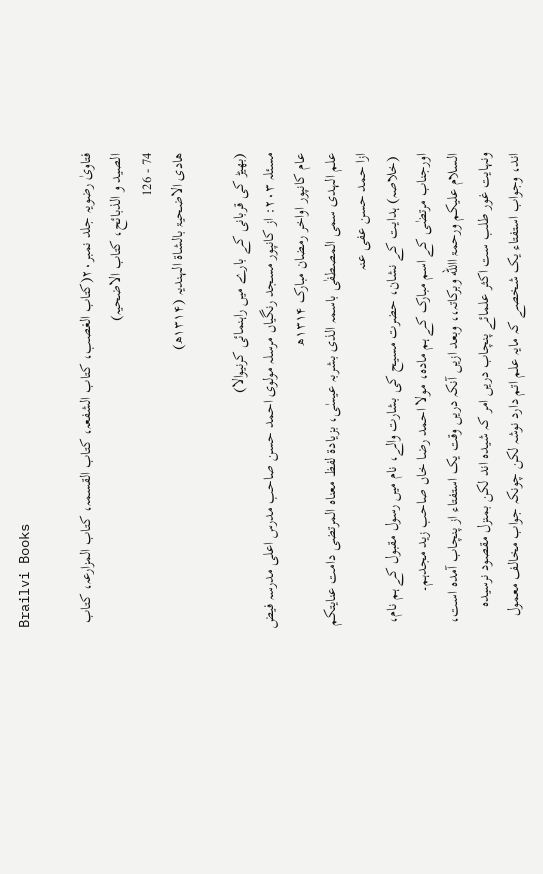Brailvi Books

فتاویٰ رضویہ جلد نمبر۲۰(کتاب الغصب، کتاب الشفعہ، کتاب القسمہ، کتاب المزارعہ، کتاب الصید و الذبائح، کتاب الاضحیہ)
74 - 126
ھادی الاضحیۃ بالشاۃ الہندیہ (۱۳۱۴ھ)

(بھیڑ کی قربانی کے بارے میں راہنمائی کرنیوالا)
مسئلہ ۲۰۳: از کانپور مسجد رنگیاں مرسلہ مولوی احمد حسن صاحب مدرس اعلی مدرسہ فیض عام کانپور اواخر رمضان مبارک ۱۳۱۴ھ
علم الہدی سمی المصطفٰی باسمہ الذی بشربہ عیسٰی، بزیادۃ لفظ معناہ المرتضی دامت عنایتکم ازا حمد حسن عفی عنہ
 (خلاصہ) ہدایت کے نشان، حضرت مسیح کی بشارت والے، نام میں رسول مقبول کے ہم نام، اورجناب مرتضٰی کے اسم مبارک کے ہم مادہ، مولا احمد رضا خاں صاحب زید مجدہم۔
السلام علیکم ورحمۃ االله وبرکاتہ،، وبعد ازیں آنکہ دریں وقت یک استفتاء از پنچاب آمدہ است، ونہایت غور طلب ست اکثر علمائے پنچاب دریں امر کہ شیدہ اند لکن بمنزل مقصود نرسیدہ اند، وجواب استفتاء یک شخصے کہ مایہ علم اتم دارد نوشہ لکن چونکہ جواب مخالف معمول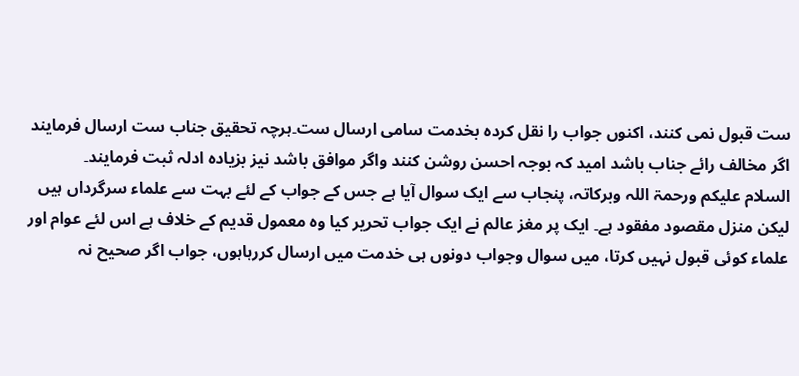ست قبول نمی کنند، اکنوں جواب را نقل کردہ بخدمت سامی ارسال ست۔ہرچہ تحقیق جناب ست ارسال فرمایند اگر مخالف رائے جناب باشد امید کہ بوجہ احسن روشن کنند واگر موافق باشد نیز بزیادہ ادلہ ثبت فرمایند۔
السلام علیکم ورحمۃ اللہ وبرکاتہ، پنجاب سے ایک سوال آیا ہے جس کے جواب کے لئے بہت سے علماء سرگرداں ہیں لیکن منزل مقصود مفقود ہے۔ ایک پر مغز عالم نے ایک جواب تحریر کیا وہ معمول قدیم کے خلاف ہے اس لئے عوام اور علماء کوئی قبول نہیں کرتا، میں سوال وجواب دونوں ہی خدمت میں ارسال کررہاہوں، جواب اگر صحیح نہ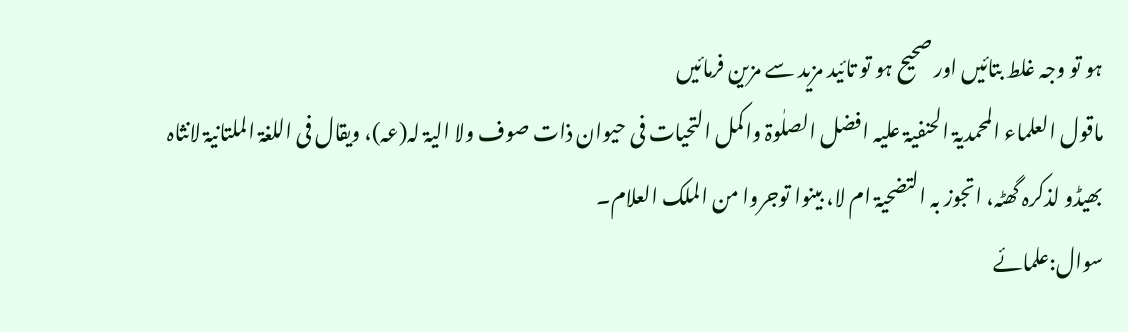ہو تو وجہ غلط بتائیں اور صحیح ہو تو تائید مزید سے مزین فرمائیں
ماقول العلماء المحمدیۃ الحنفیۃ علیہ افضل الصلٰوۃ واکمل التحیات فی حیوان ذات صوف ولا الیۃ لہ(عہ)، ویقال فی اللغۃ الملتانیۃ لانثاہ بھیڈو لذکرہ گھٹہ، اتجوز بہ التضحیۃ ام لا، بینوا توجروا من الملک العلام۔
سوال:علمائے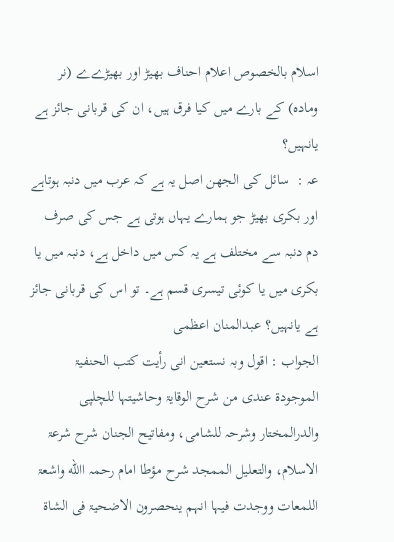اسلام بالخصوص اعلام احناف بھیڑ اور بھیڑےے (نر ومادہ) کے بارے میں کیا فرق ہیں، ان کی قربانی جائز ہے یانہیں؟
عہ :  سائل کی الجھن اصل یہ ہے کہ عرب میں دنبہ ہوتاہے اور بکری بھیڑ جو ہمارے یہاں ہوتی ہے جس کی صرف دم دنبہ سے مختلف ہے یہ کس میں داخل ہے، دنبہ میں یا بکری میں یا کوئی تیسری قسم ہے۔ تو اس کی قربانی جائز ہے یانہیں؟ عبدالمنان اعظمی
الجواب : اقول وبہ نستعین انی رأیت کتب الحنفیۃ الموجودۃ عندی من شرح الوقایۃ وحاشیتہا للچلپی والدرالمختار وشرحہ للشامی، ومفاتیح الجنان شرح شرعۃ الاسلام، والتعلیل الممجد شرح مؤطا امام رحمہ االله واشعۃ اللمعات ووجدت فیہا انہم ینحصرون الاضحیۃ فی الشاۃ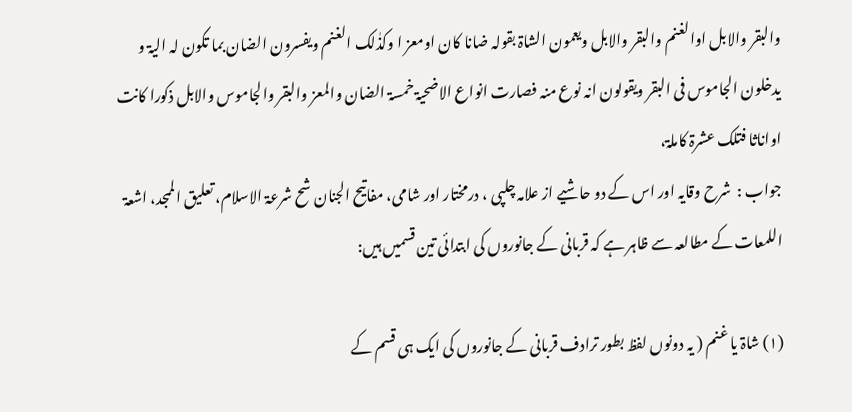والبقر والابل اوالغنم والبقر والابل ویعمون الشاۃ بقولہ ضانا کان اومعز ا وکذٰلک الغنم ویفسرون الضان بما تکون لہ الیۃ و یدخلون الجاموس فی البقر ویقولون انہ نوع منہ فصارت انواع الاضحیۃ خمسۃ الضان والمعز والبقر والجاموس والابل ذکورا کانت اواناثا فتلک عشرۃ کاملۃ،
جواب :  شرح وقایہ اور اس کے دو حاشیے از علامہ چلپی ، درمختار اور شامی، مفاتیح الجنان شح شرعۃ الاسلام، تعلیق الممجد، اشعۃ اللمعات کے مطالعہ سے ظاہر ہے کہ قربانی کے جانوروں کی ابتدائی تین قسمیں ہیں:

(۱) شاۃ یا غنم ( یہ دونوں لفظ بطور ترادف قربانی کے جانوروں کی ایک ہی قسم کے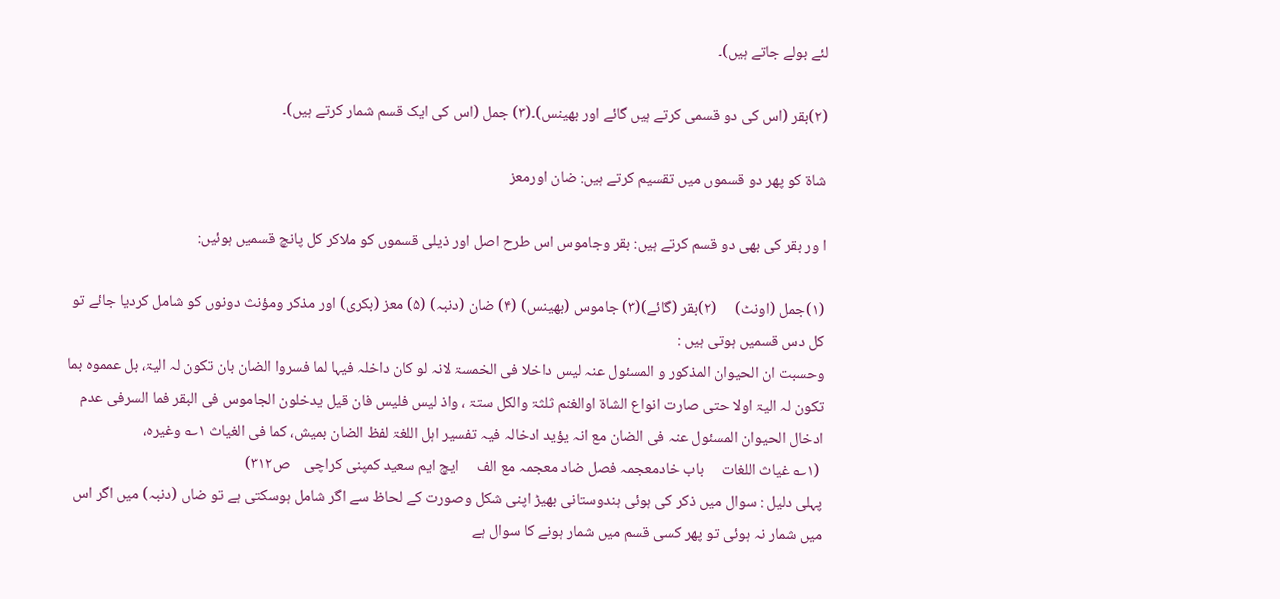لئے بولے جاتے ہیں)۔

(۲)بقر (اس کی دو قسمی کرتے ہیں گائے اور بھینس)۔(۳) جمل (اس کی ایک قسم شمار کرتے ہیں)۔

شاۃ کو پھر دو قسموں میں تقسیم کرتے ہیں: ضان اورمعز

ا ور بقر کی بھی دو قسم کرتے ہیں: بقر وجاموس اس طرح اصل اور ذیلی قسموں کو ملاکر کل پانچ قسمیں ہوئیں:

(۱)جمل (اونٹ)     (۲)بقر (گائے)(۳) جاموس (بھینس) (۴) ضان (دنبہ) (۵) معز (بکری) اور مذکر ومؤنث دونوں کو شامل کردیا جائے تو کل دس قسمیں ہوتی ہیں :
وحسبت ان الحیوان المذکور و المسئول عنہ لیس داخلا فی الخمسۃ لانہ لو کان داخلہ فیہا لما فسروا الضان بان تکون لہ الیۃ، بل عمموہ بما تکون لہ الیۃ اولا حتی صارت انواع الشاۃ اوالغنم ثلثۃ والکل ستۃ ، واذ لیس فلیس فان قیل یدخلون الجاموس فی البقر فما السرفی عدم ادخال الحیوان المسئول عنہ فی الضان مع انہ یؤید ادخالہ فیہ تفسیر اہل اللغۃ لفظ الضان بمیش، کما فی الغیاث ۱؎ وغیرہ،
 (۱؎ غیاث اللغات     باب خادمعجمہ فصل ضاد معجمہ مع الف     ایچ ایم سعید کمپنی کراچی    ص۳۱۲)
پہلی دلیل : سوال میں ذکر کی ہوئی ہندوستانی بھیڑ اپنی شکل وصورت کے لحاظ سے اگر شامل ہوسکتی ہے تو ضاں (دنبہ) میں اگر اس میں شمار نہ ہوئی تو پھر کسی قسم میں شمار ہونے کا سوال ہے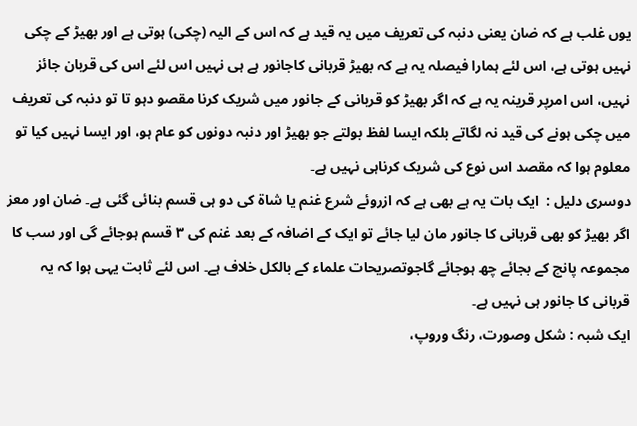یوں غلب ہے کہ ضان یعنی دنبہ کی تعریف میں یہ قید ہے کہ اس کے الیہ (چکی) ہوتی ہے اور بھیڑ کے چکی نہیں ہوتی ہے، اس لئے ہمارا فیصلہ یہ ہے کہ بھیڑ قربانی کاجانور ہے ہی نہیں اس لئے اس کی قربان جائز نہیں، اس امرپر قرینہ یہ ہے کہ اگر بھیڑ کو قربانی کے جانور میں شریک کرنا مقصو دہو تا تو دنبہ کی تعریف میں چکی ہونے کی قید نہ لگاتے بلکہ ایسا لفظ بولتے جو بھیڑ اور دنبہ دونوں کو عام ہو، اور ایسا نہیں کیا تو معلوم ہوا کہ مقصد اس نوع کی شریک کرناہی نہیں ہے۔
دوسری دلیل :  ایک بات یہ ہے بھی ہے کہ ازروئے شرع غنم یا شاۃ کی دو ہی قسم بنائی گئی ہے۔ ضان اور معز اگر بھیڑ کو بھی قربانی کا جانور مان لیا جائے تو ایک کے اضافہ کے بعد غنم کی ۳ قسم ہوجائے گی اور سب کا مجموعہ پانچ کے بجائے چھ ہوجائے گاجوتصریحات علماء کے بالکل خلاف ہے۔ اس لئے ثابت یہی ہوا کہ یہ قربانی کا جانور ہی نہیں ہے۔
ایک شبہ : شکل وصورت، رنگ وروپ،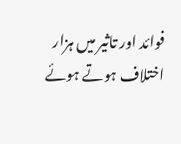فوائد اور تاثیر میں ہزار اختلاف ہوتے ہوئے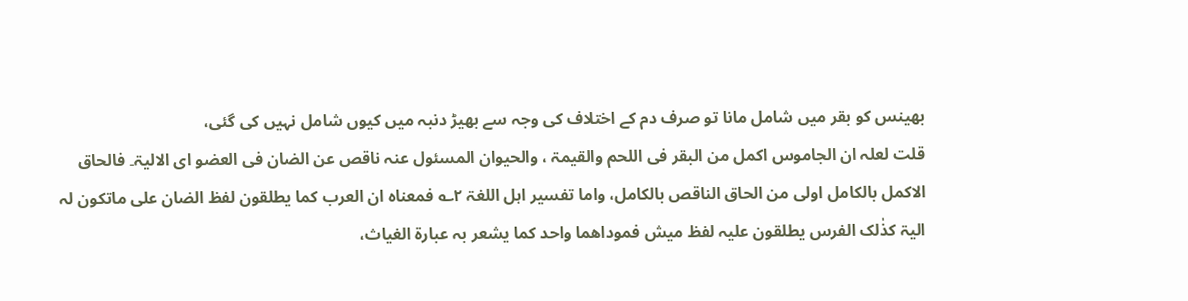بھینس کو بقر میں شامل مانا تو صرف دم کے اختلاف کی وجہ سے بھیڑ دنبہ میں کیوں شامل نہیں کی گئی،
قلت لعلہ ان الجاموس اکمل من البقر فی اللحم والقیمۃ ، والحیوان المسئول عنہ ناقص عن الضان فی العضو ای الالیۃ۔ فالحاق الاکمل بالکامل اولی من الحاق الناقص بالکامل، واما تفسیر اہل اللغۃ ۲؎ فمعناہ ان العرب کما یطلقون لفظ الضان علی ماتکون لہ الیۃ کذٰلک الفرس یطلقون علیہ لفظ میش فموداھما واحد کما یشعر بہ عبارۃ الغیاث،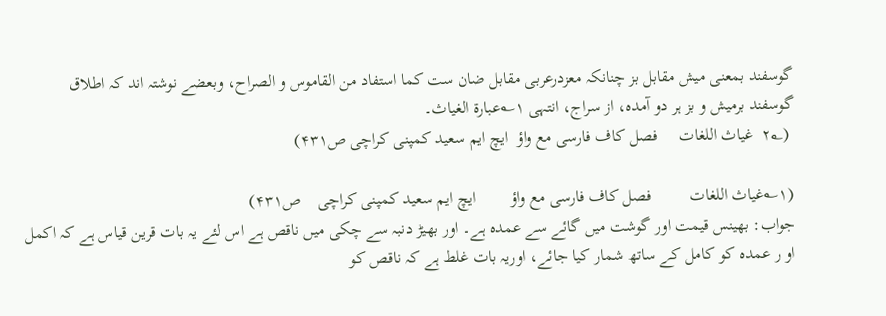گوسفند بمعنی میش مقابل بز چنانکہ معزدرعربی مقابل ضان ست کما استفاد من القاموس و الصراح، وبعضے نوشتہ اند کہ اطلاق گوسفند برمیش و بز ہر دو آمدہ، از سراج، انتہی ۱؎عبارۃ الغیاث۔
 (۲؂  غیاث اللغات     فصل کاف فارسی مع واؤ  ایچ ایم سعید کمپنی کراچی ص۴۳۱)

(۱؎غیاث اللغات         فصل کاف فارسی مع واؤ        ایچ ایم سعید کمپنی کراچی    ص۴۳۱)
جواب: بھینس قیمت اور گوشت میں گائے سے عمدہ ہے۔ اور بھیڑ دنبہ سے چکی میں ناقص ہے اس لئے یہ بات قرین قیاس ہے کہ اکمل او ر عمدہ کو کامل کے ساتھ شمار کیا جائے، اوریہ بات غلط ہے کہ ناقص کو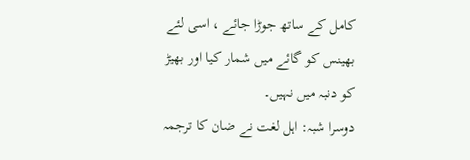کامل کے ساتھ جوڑا جائے ، اسی لئے بھینس کو گائے میں شمار کیا اور بھیڑ کو دنبہ میں نہیں۔
دوسرا شبہ: اہل لغت نے ضان کا ترجمہ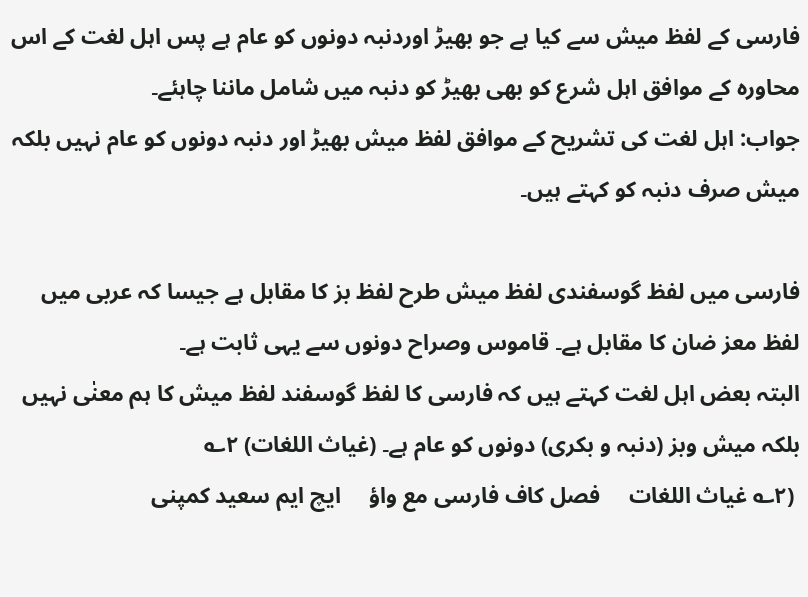فارسی کے لفظ میش سے کیا ہے جو بھیڑ اوردنبہ دونوں کو عام ہے پس اہل لغت کے اس محاورہ کے موافق اہل شرع کو بھی بھیڑ کو دنبہ میں شامل ماننا چاہئے۔
جواب: اہل لغت کی تشریح کے موافق لفظ میش بھیڑ اور دنبہ دونوں کو عام نہیں بلکہ میش صرف دنبہ کو کہتے ہیں۔

فارسی میں لفظ گوسفندی لفظ میش طرح لفظ بز کا مقابل ہے جیسا کہ عربی میں لفظ معز ضان کا مقابل ہے۔ قاموس وصراح دونوں سے یہی ثابت ہے۔
البتہ بعض اہل لغت کہتے ہیں کہ فارسی کا لفظ گوسفند لفظ میش کا ہم معنٰی نہیں بلکہ میش وبز (دنبہ و بکری) دونوں کو عام ہے۔ (غیاث اللغات) ۲؎
 (۲؎ غیاث اللغات     فصل کاف فارسی مع واؤ     ایچ ایم سعید کمپنی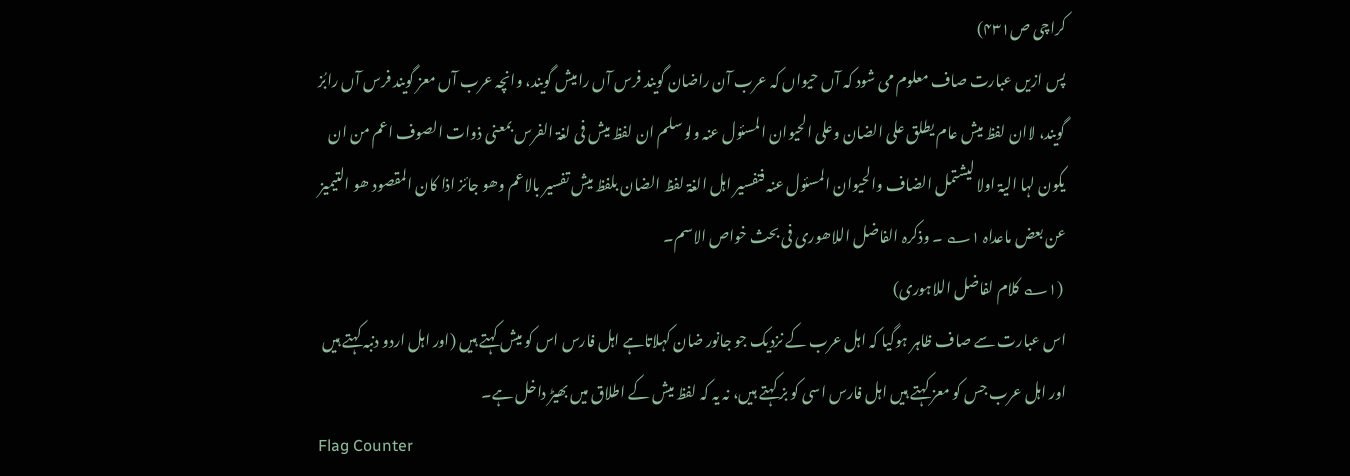کراچی ص۴۳۱)
پس ازیں عبارت صاف معلوم می شود کہ آں حیواں کہ عرب آن راضان گویند فرس آں رامیش گویند، وانچہ عرب آں معز گویند فرس آں رابُز گویند، لاان لفظ میش عام یطلق علی الضان وعلی الحیوان المسئول عنہ ولو سلم ان لفظ میش فی لغۃ الفرس بمعنی ذوات الصوف اعم من ان یکون لہا الیۃ اولا لیشتمل الضاف والحیوان المسئول عنہ فتفسیر اہل الغۃ لفظ الضان بلفظ میش تفسیر بالاعم وھو جائز اذا کان المقصود ھو التیمیز عن بعض ماعداہ ۱؎ ۔ وذکرہ الفاضل اللاھوری فی بحث خواص الاسم۔
 (۱؎ کلام لفاضل اللاہوری)
اس عبارت سے صاف ظاہر ہوگیا کہ اہل عرب کے نزدیک جو جانور ضان کہلاتاہے اہل فارس اس کو میش کہتے ہیں (اور اہل اردو دنبہ کہتے ہیں اور اہل عرب جس کو معز کہتے ہیں اہل فارس اسی کو بز کہتے ہیں، نہ یہ کہ لفظ میش کے اطلاق میں بھیڑ داخل ہے۔
Flag Counter